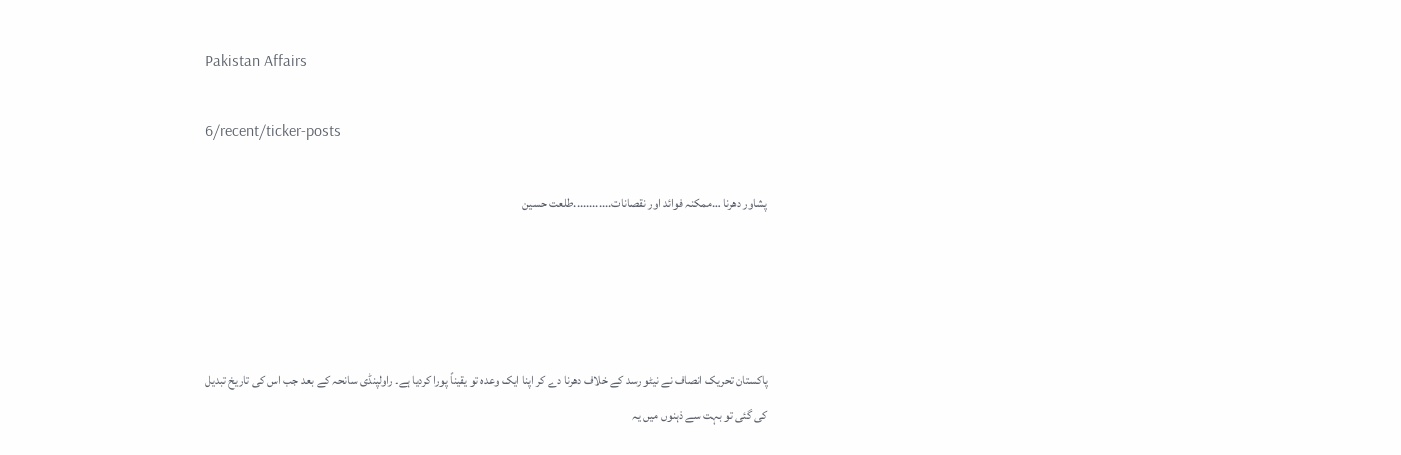Pakistan Affairs

6/recent/ticker-posts

پشاور دھرنا …ممکنہ فوائد اور نقصانات............طلعت حسین




پاکستان تحریک انصاف نے نیٹو رسد کے خلاف دھرنا دے کر اپنا ایک وعدہ تو یقیناً پورا کردیا ہے۔ راولپنڈی سانحہ کے بعد جب اس کی تاریخ تبدیل کی گئی تو بہت سے ذہنوں میں یہ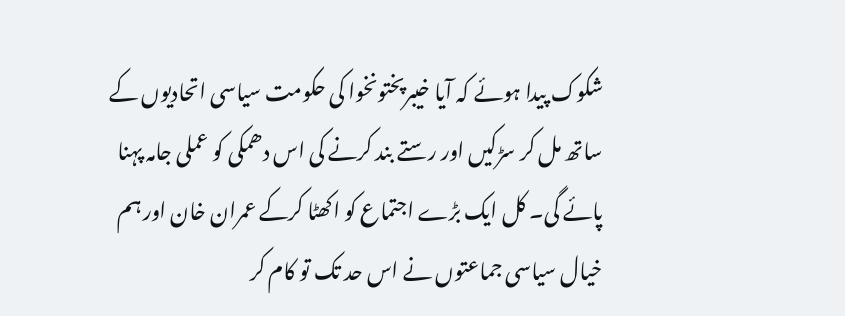شکوک پیدا ہوئے کہ آیا خیبرپختونخوا کی حکومت سیاسی اتحادیوں کے ساتھ مل کر سڑکیں اور رستے بند کرنے کی اس دھمکی کو عملی جامہ پہنا پائے گی۔ کل ایک بڑے اجتماع کو اکھٹا کرکے عمران خان اور ہم خیال سیاسی جماعتوں نے اس حد تک تو کام کر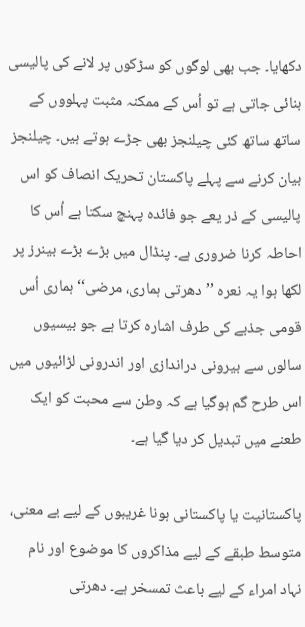دکھایا۔ جب بھی لوگوں کو سڑکوں پر لانے کی پالیسی بنائی جاتی ہے تو اُس کے ممکنہ مثبت پہلووں کے ساتھ ساتھ کئی چیلنجز بھی جڑے ہوتے ہیں۔ چیلنجز بیان کرنے سے پہلے پاکستان تحریک انصاف کو اس پالیسی کے ذر یعے جو فائدہ پہنچ سکتا ہے اُس کا احاطہ کرنا ضروری ہے۔ پنڈال میں بڑے بڑے بینرز پر لکھا ہوا یہ نعرہ ’’دھرتی ہماری، مرضی‘‘ ہماری اُس قومی جذبے کی طرف اشارہ کرتا ہے جو بیسیوں سالوں سے بیرونی دراندازی اور اندرونی لڑائیوں میں اس طرح گم ہوگیا ہے کہ وطن سے محبت کو ایک طعنے میں تبدیل کر دیا گیا ہے۔

پاکستانیت یا پاکستانی ہونا غریبوں کے لیے بے معنی، متوسط طبقے کے لیے مذاکروں کا موضوع اور نام نہاد امراء کے لیے باعث تمسخر ہے۔ دھرتی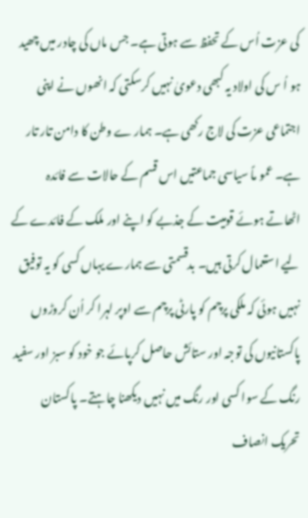کی عزت اُس کے تحفظ سے ہوتی ہے۔ جس ماں کی چادر میں چھید ہو اُ س کی اولاد یہ کبھی دعویٰ نہیں کرسکتی کہ انھوں نے اپنی اجتماعی عزت کی لاج رکھی ہے۔ ہمار ے وطن کا دامن تار تار ہے۔ عمو ماً سیاسی جماعتیں اس قسم کے حالات سے فائدہ اٹھاتے ہوئے قومیت کے جذبے کو اپنے اور ملک کے فائدے کے لیے استعمال کرتی ہیں۔ بدقسمتی سے ہمارے یہاں کسی کو یہ توفیق نہیں ہوئی کہ ملکی پرچم کو پارٹی پرچم سے اوپر لہرا کر اُن کروڑوں پاکستانیوں کی توجہ اور ستائش حاصل کرپائے جو خود کو سبز اور سفید رنگ کے سوا کسی اور رنگ میں نہیں دیکھنا چاہتے۔ پاکستان تحریک انصاف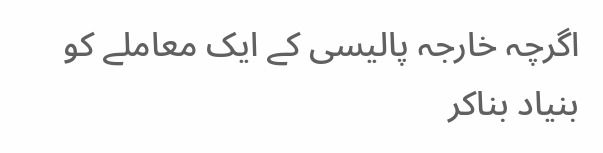اگرچہ خارجہ پالیسی کے ایک معاملے کو بنیاد بناکر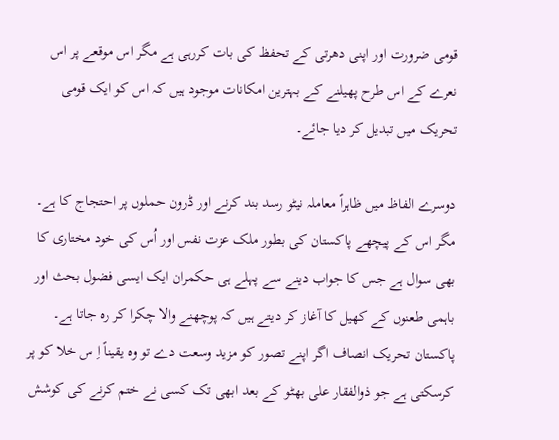قومی ضرورت اور اپنی دھرتی کے تحفظ کی بات کررہی ہے مگر اس موقعے پر اس نعرے کے اس طرح پھیلنے کے بہترین امکانات موجود ہیں کہ اس کو ایک قومی تحریک میں تبدیل کر دیا جائے۔

دوسرے الفاظ میں ظاہراً معاملہ نیٹو رسد بند کرنے اور ڈرون حملوں پر احتجاج کا ہے۔ مگر اس کے پیچھے پاکستان کی بطور ملک عزت نفس اور اُس کی خود مختاری کا بھی سوال ہے جس کا جواب دینے سے پہلے ہی حکمران ایک ایسی فضول بحث اور باہمی طعنوں کے کھیل کا آغاز کر دیتے ہیں کہ پوچھنے والا چکرا کر رہ جاتا ہے۔ پاکستان تحریک انصاف اگر اپنے تصور کو مزید وسعت دے تو وہ یقیناً اِ س خلا کو پر کرسکتی ہے جو ذوالفقار علی بھٹو کے بعد ابھی تک کسی نے ختم کرنے کی کوشش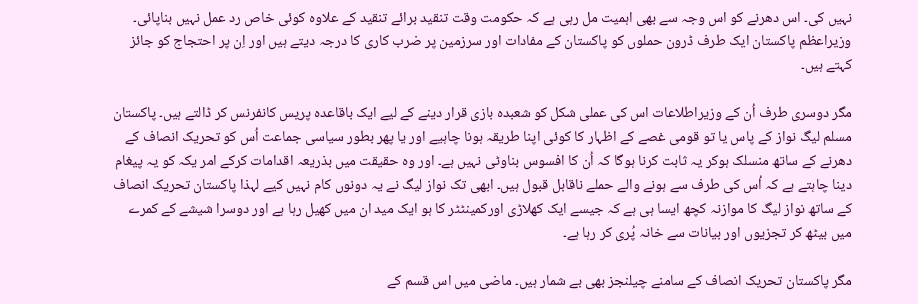نہیں کی۔ اس دھرنے کو اس وجہ سے بھی اہمیت مل رہی ہے کہ حکومت وقت تنقید برائے تنقید کے علاوہ کوئی خاص رد عمل نہیں بناپائی۔ وزیراعظم پاکستان ایک طرف ڈرون حملوں کو پاکستان کے مفادات اور سرزمین پر ضرب کاری کا درجہ دیتے ہیں اور اِن پر احتجاج کو جائز کہتے ہیں۔

مگر دوسری طرف اُن کے وزیراطلاعات اس کی عملی شکل کو شعبدہ بازی قرار دینے کے لیے ایک باقاعدہ پریس کانفرنس کر ڈالتے ہیں۔ پاکستان مسلم لیگ نواز کے پاس یا تو قومی غصے کے اظہار کا کوئی اپنا طریقہ ہونا چاہیے اور یا پھر بطور سیاسی جماعت اُس کو تحریک انصاف کے دھرنے کے ساتھ منسلک ہوکر یہ ثابت کرنا ہوگا کہ اُن کا افسوس بناوٹی نہیں ہے۔ اور وہ حقیقت میں بذریعہ اقدامات کرکے امر یکہ کو یہ پیغام دینا چاہتے ہے کہ اُس کی طرف سے ہونے والے حملے ناقابل قبول ہیں۔ ابھی تک نواز لیگ نے یہ دونوں کام نہیں کیے لہذا پاکستان تحریک انصاف کے ساتھ نواز لیگ کا موازنہ کچھ ایسا ہی ہے کہ جیسے ایک کھلاڑی اورکمینٹٹر کا ہو ایک مید ان میں کھیل رہا ہے اور دوسرا شیشے کے کمرے میں بیٹھ کر تجزیوں اور بیانات سے خانہ پُری کر رہا ہے۔

مگر پاکستان تحریک انصاف کے سامنے چیلنجز بھی بے شمار ہیں۔ ماضی میں اس قسم کے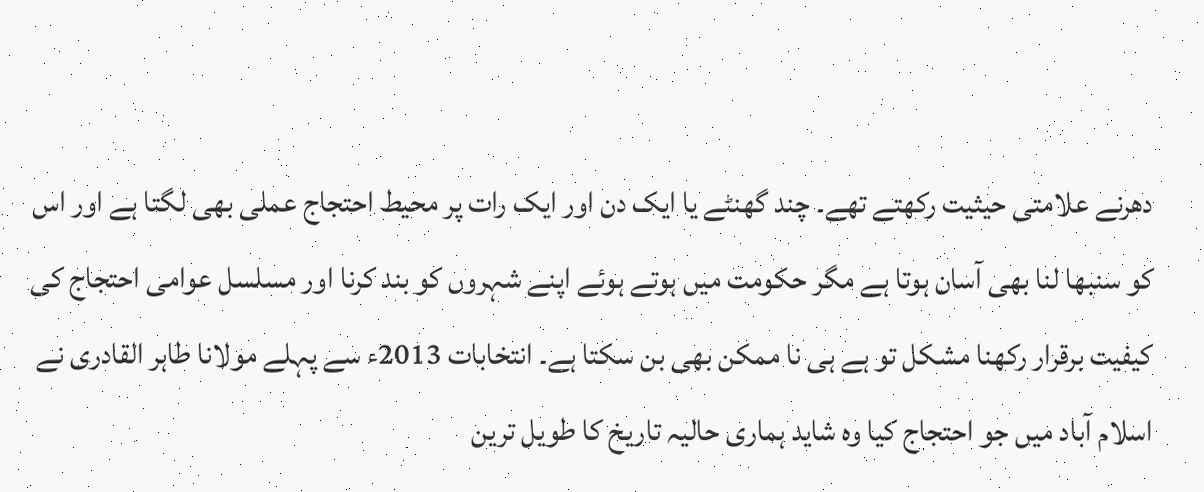دھرنے علامتی حیثیت رکھتے تھے۔ چند گھنٹے یا ایک دن اور ایک رات پر محیط احتجاج عملی بھی لگتا ہے اور اس کو سنبھا لنا بھی آسان ہوتا ہے مگر حکومت میں ہوتے ہوئے اپنے شہروں کو بند کرنا اور مسلسل عوامی احتجاج کی کیفیت برقرار رکھنا مشکل تو ہے ہی نا ممکن بھی بن سکتا ہے۔ انتخابات 2013ء سے پہلے مولانا طاہر القادری نے اسلام آباد میں جو احتجاج کیا وہ شاید ہماری حالیہ تاریخ کا طویل ترین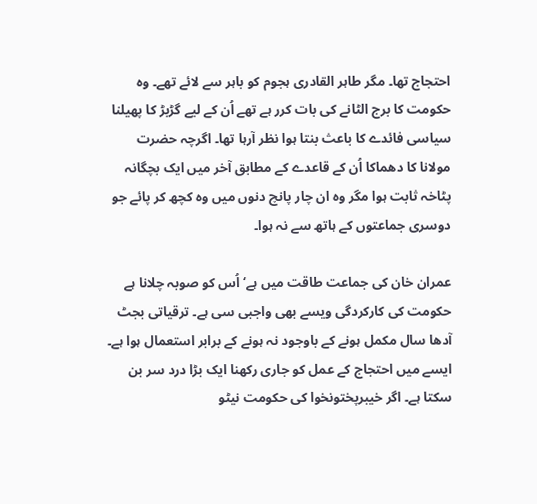احتجاج تھا۔ مگر طاہر القادری ہجوم کو باہر سے لائے تھے۔ وہ حکومت کا برج الٹانے کی بات کرر ہے تھے اُن کے لیے گڑبڑ کا پھیلنا سیاسی فائدے کا باعث بنتا ہوا نظر آرہا تھا۔ اگرچہ حضرت مولانا کا دھماکا اُن کے قاعدے کے مطابق آخر میں ایک بچگانہ پٹاخہ ثابت ہوا مگر وہ ان چار پانچ دنوں میں وہ کچھ کر پائے جو دوسری جماعتوں کے ہاتھ سے نہ ہوا۔

عمران خان کی جماعت طاقت میں ہے‘ اُس کو صوبہ چلانا ہے حکومت کی کارکردگی ویسے بھی واجبی سی ہے۔ ترقیاتی بجٹ آدھا سال مکمل ہونے کے باوجود نہ ہونے کے برابر استعمال ہوا ہے۔ ایسے میں احتجاج کے عمل کو جاری رکھنا ایک بڑا درد سر بن سکتا ہے۔ اگر خیبرپختونخوا کی حکومت نیٹو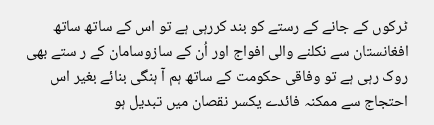ٹرکوں کے جانے کے رستے کو بند کررہی ہے تو اس کے ساتھ ساتھ افغانستان سے نکلنے والی افواج اور اُن کے سازوسامان کے ر ستے بھی روک رہی ہے تو وفاقی حکومت کے ساتھ ہم آ ہنگی بنائے بغیر اس احتجاج سے ممکنہ فائدے یکسر نقصان میں تبدیل ہو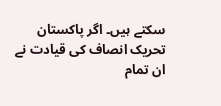سکتے ہیں۔ اگر پاکستان تحریک انصاف کی قیادت نے ان تمام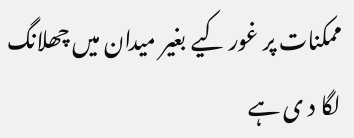ممکنات پر غور کیے بغیر میدان میں چھلانگ لگا د ی ہے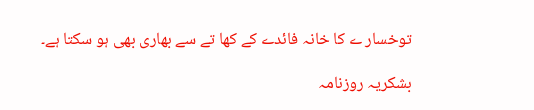توخسار ے کا خانہ فائدے کے کھا تے سے بھاری بھی ہو سکتا ہے۔

بشکریہ روزنامہ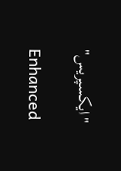"ایکسپریس"

Enhanced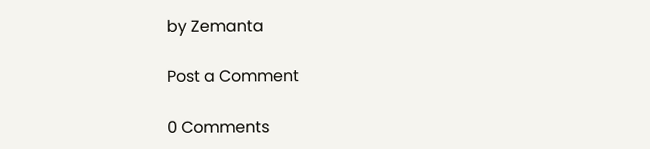by Zemanta

Post a Comment

0 Comments